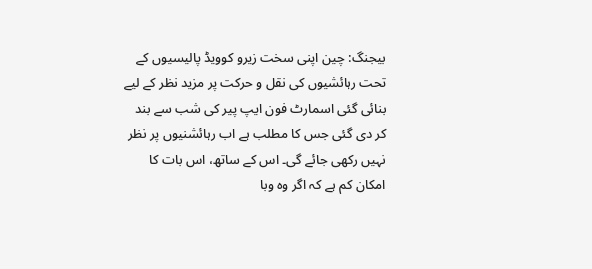بیجنگ: چین اپنی سخت زیرو کوویڈ پالیسیوں کے تحت رہائشیوں کی نقل و حرکت پر مزید نظر کے لیے بنائی گئی اسمارٹ فون ایپ پیر کی شب سے بند کر دی گئی جس کا مطلب ہے اب رہائشنیوں پر نظر نہیں رکھی جائے گی۔ اس کے ساتھ، اس بات کا امکان کم ہے کہ اگر وہ وبا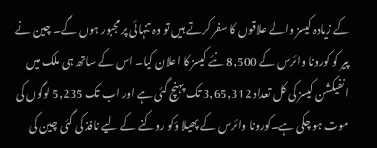کے زیادہ کیسز والے علاقوں کا سفر کرتے ہیں تو وہ تنہائی پر مجبور ہوں گے۔ چین نے پیر کو کورونا وائرس کے 8,500 نئے کیسز کا اعلان کیا۔ اس کے ساتھ ہی ملک میں انفیکشن کیسز کی کل تعداد 3,65,312 تک پہنچ گئی ہے اور اب تک 5,235 لوگوں کی موت ہو چکی ہے۔کورونا وائرس کے پھیلا ؤکو روکنے کے لیے نافذ کی گئی چین کی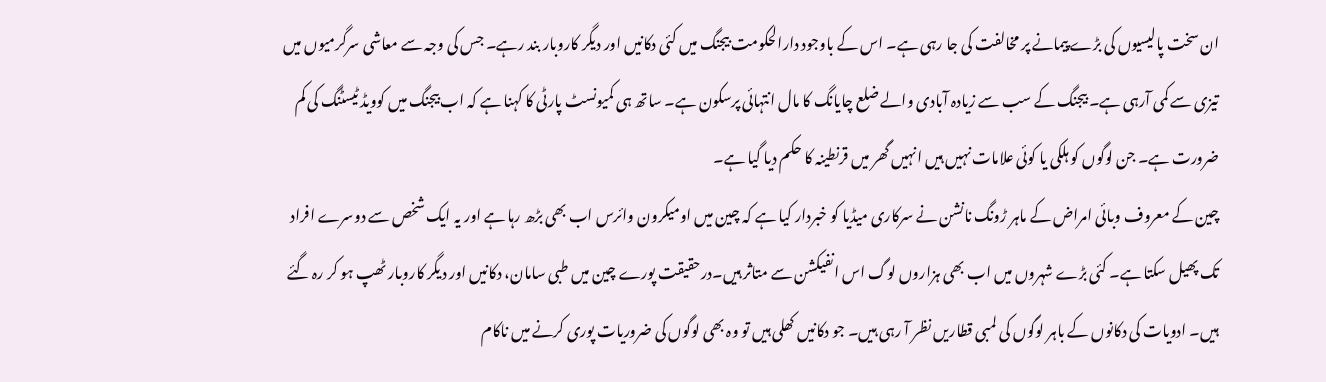ان سخت پالیسیوں کی بڑے پیمانے پر مخالفت کی جا رہی ہے۔ اس کے باوجود دارالحکومت بیجنگ میں کئی دکانیں اور دیگر کاروبار بند رہے۔ جس کی وجہ سے معاشی سرگرمیوں میں تیزی سے کمی آرہی ہے۔ بیجنگ کے سب سے زیادہ آبادی والے ضلع چایانگ کا مال انتہائی پرسکون ہے۔ ساتھ ہی کمیونسٹ پارٹی کا کہنا ہے کہ اب بیجنگ میں کوویڈ ٹیسٹنگ کی کم ضرورت ہے۔ جن لوگوں کو ہلکی یا کوئی علامات نہیں ہیں انہیں گھر میں قرنطینہ کا حکم دیا گیا ہے۔
چین کے معروف وبائی امراض کے ماہر ڑونگ نانشن نے سرکاری میڈیا کو خبردار کیا ہے کہ چین میں اومیکرون وائرس اب بھی بڑھ رہا ہے اور یہ ایک شخص سے دوسرے افراد تک پھیل سکتا ہے۔ کئی بڑے شہروں میں اب بھی ہزاروں لوگ اس انفیکشن سے متاثر ہیں۔درحقیقت پورے چین میں طبی سامان، دکانیں اور دیگر کاروبار ٹھپ ہو کر رہ گئے ہیں۔ ادویات کی دکانوں کے باہر لوگوں کی لمبی قطاریں نظر آ رہی ہیں۔ جو دکانیں کھلی ہیں تو وہ بھی لوگوں کی ضروریات پوری کرنے میں ناکام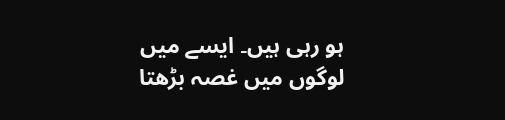ہو رہی ہیں۔ ایسے میں لوگوں میں غصہ بڑھتا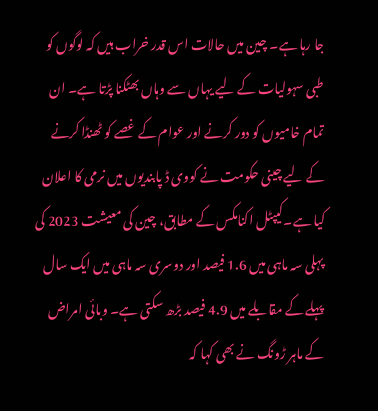جا رہا ہے۔ چین میں حالات اس قدر خراب ہیں کہ لوگوں کو طبی سہولیات کے لیے یہاں سے وہاں بھٹکنا پڑتا ہے۔ ان تمام خامیوں کو دور کرنے اور عوام کے غصے کو ٹھنڈا کرنے کے لیے چینی حکومت نے کووی ڈ پابندیوں میں نرمی کا اعلان کیا ہے۔کیپٹل اکنامکس کے مطابق، چین کی معیشت 2023 کی پہلی سہ ماہی میں 1.6 فیصد اور دوسری سہ ماہی میں ایک سال پہلے کے مقابلے میں 4.9 فیصد بڑھ سکتی ہے۔ وبائی امراض کے ماہر ڑونگ نے بھی کہا کہ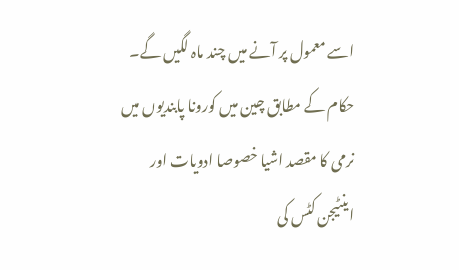اسے معمول پر آنے میں چند ماہ لگیں گے۔ حکام کے مطابق چین میں کورونا پابندیوں میں نرمی کا مقصد اشیا خصوصا ادویات اور اینٹیجن کٹس کی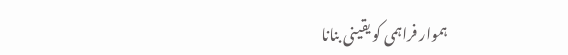ہموار فراہمی کو یقینی بنانا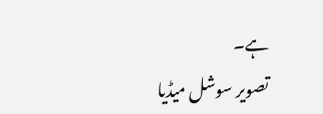ہے۔
تصویر سوشل میڈیا